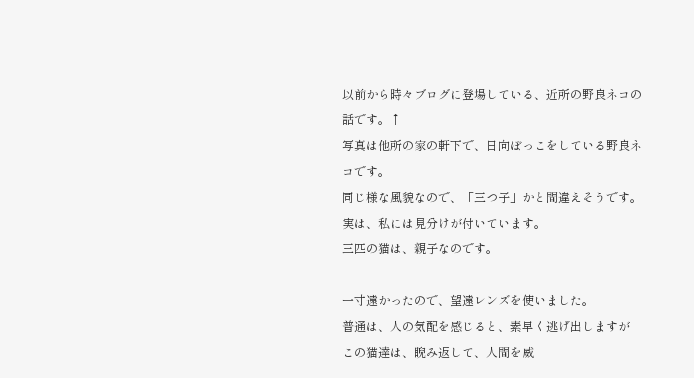以前から時々ブログに登場している、近所の野良ネコの話です。↑
写真は他所の家の軒下で、日向ぼっこをしている野良ネコです。
同じ様な風貌なので、「三つ子」かと間違えそうです。
実は、私には見分けが付いています。
三匹の猫は、親子なのです。

一寸遠かったので、望遠レンズを使いました。
普通は、人の気配を感じると、素早く逃げ出しますが
この猫達は、睨み返して、人間を威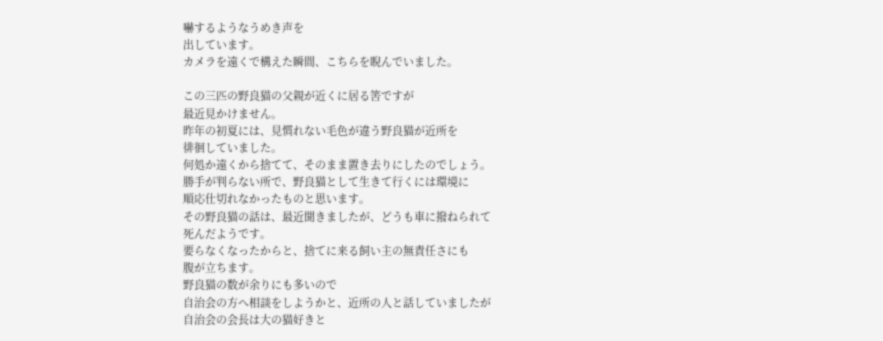嚇するようなうめき声を
出しています。
カメラを遠くで構えた瞬間、こちらを睨んでいました。

この三匹の野良猫の父親が近くに居る筈ですが
最近見かけません。
昨年の初夏には、見慣れない毛色が違う野良猫が近所を
徘徊していました。
何処か遠くから捨てて、そのまま置き去りにしたのでしょう。
勝手が判らない所で、野良猫として生きて行くには環境に
順応仕切れなかったものと思います。
その野良猫の話は、最近聞きましたが、どうも車に撥ねられて
死んだようです。
要らなくなったからと、捨てに来る飼い主の無責任さにも
腹が立ちます。
野良猫の数が余りにも多いので
自治会の方へ相談をしようかと、近所の人と話していましたが
自治会の会長は大の猫好きと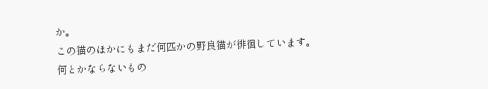か。
この猫のほかにもまだ何匹かの野良猫が徘徊しています。
何とかならないもの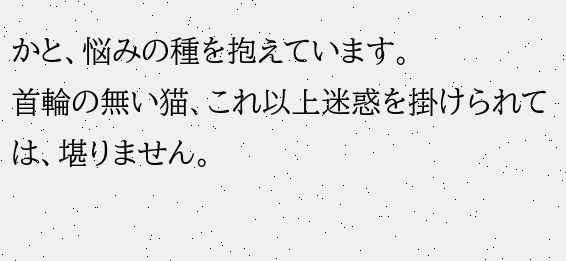かと、悩みの種を抱えています。
首輪の無い猫、これ以上迷惑を掛けられては、堪りません。